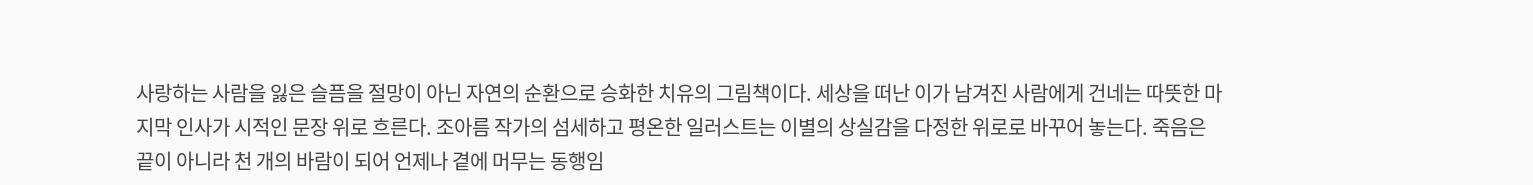사랑하는 사람을 잃은 슬픔을 절망이 아닌 자연의 순환으로 승화한 치유의 그림책이다. 세상을 떠난 이가 남겨진 사람에게 건네는 따뜻한 마지막 인사가 시적인 문장 위로 흐른다. 조아름 작가의 섬세하고 평온한 일러스트는 이별의 상실감을 다정한 위로로 바꾸어 놓는다. 죽음은 끝이 아니라 천 개의 바람이 되어 언제나 곁에 머무는 동행임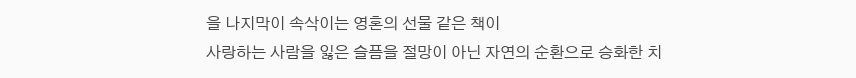을 나지막이 속삭이는 영혼의 선물 같은 책이
사랑하는 사람을 잃은 슬픔을 절망이 아닌 자연의 순환으로 승화한 치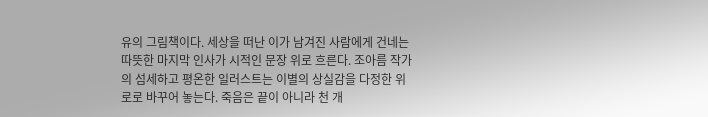유의 그림책이다. 세상을 떠난 이가 남겨진 사람에게 건네는 따뜻한 마지막 인사가 시적인 문장 위로 흐른다. 조아름 작가의 섬세하고 평온한 일러스트는 이별의 상실감을 다정한 위로로 바꾸어 놓는다. 죽음은 끝이 아니라 천 개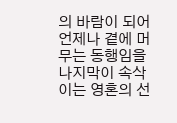의 바람이 되어 언제나 곁에 머무는 동행임을 나지막이 속삭이는 영혼의 선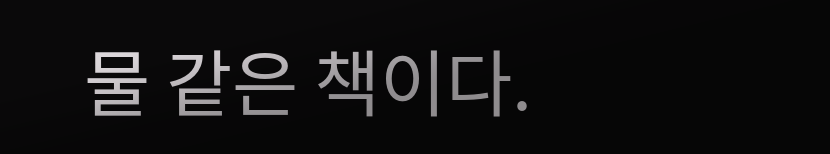물 같은 책이다.